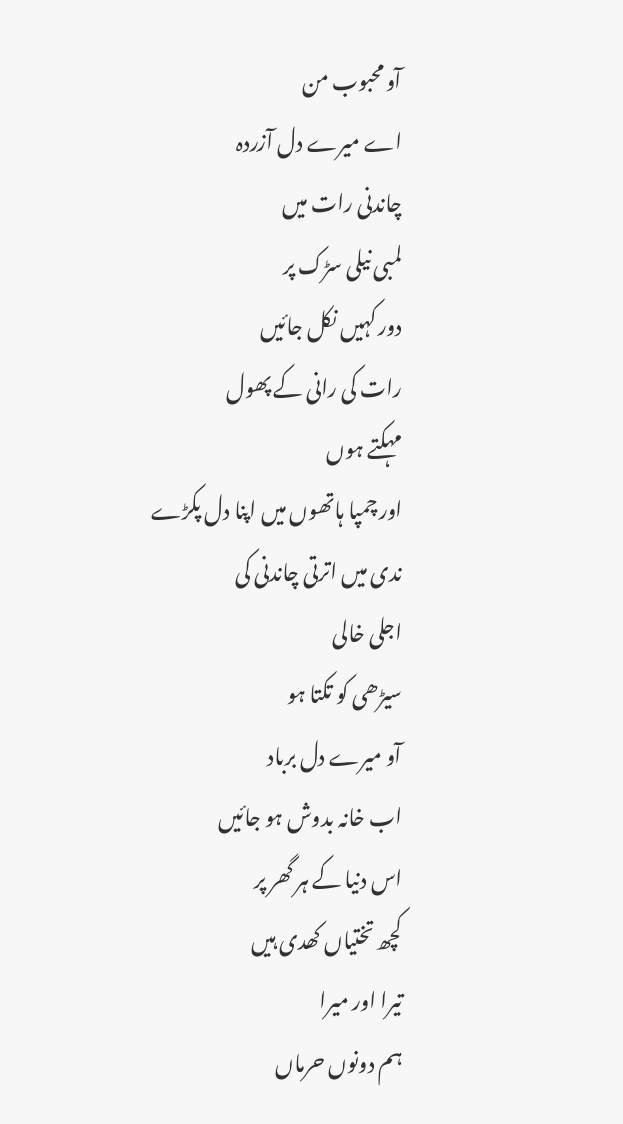آو محبوب من
اے میرے دل آزردہ
چاندنی رات میں
لمبی نیلی سڑک پر
دور کہیں نکل جائیں
رات کی رانی کے پھول
مہکتے ہوں
اور چمپا ہاتھوں میں اپنا دل پکڑے
ندی میں اترتی چاندنی کی
اجلی خالی
سیڑھی کو تکتا ہو
آو میرے دل برباد
اب خانہ بدوش ہو جائیں
اس دنیا کے ہر گھر پر
کچھ تختیاں کھدی ہیں
تیرا اور میرا
ہم دونوں حرماں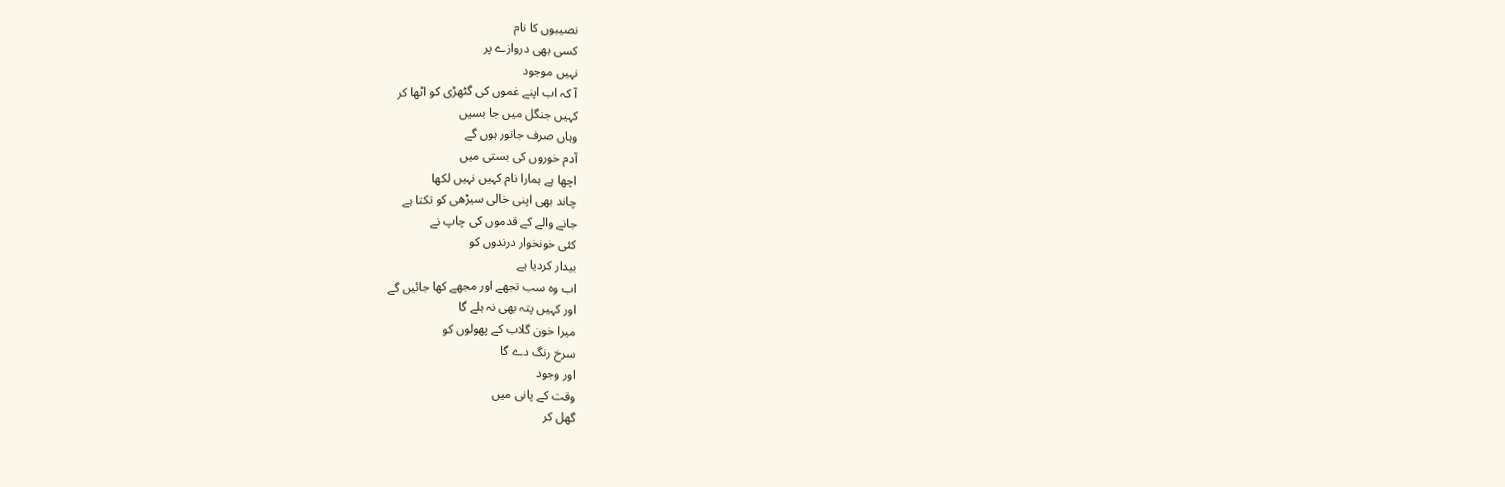نصیبوں کا نام
کسی بھی دروازے پر
نہیں موجود
آ کہ اب اپنے غموں کی گٹھڑی کو اٹھا کر
کہیں جنگل میں جا بسیں
وہاں صرف جانور ہوں گے
آدم خوروں کی بستی میں
اچھا ہے ہمارا نام کہیں نہیں لکھا
چاند بھی اپنی خالی سیڑھی کو تکتا ہے
جانے والے کے قدموں کی چاپ نے
کئی خونخوار درندوں کو
بیدار کردیا ہے
اب وہ سب تجھے اور مجھے کھا جائیں گے
اور کہیں پتہ بھی نہ ہلے گا
میرا خون گلاب کے پھولوں کو
سرخ رنگ دے گا
اور وجود
وقت کے پانی میں
گھل کر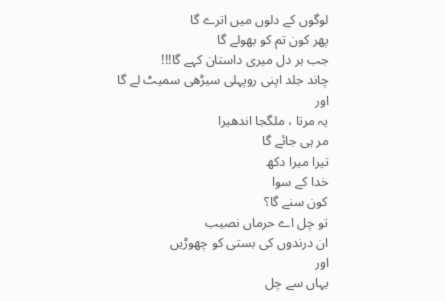لوگوں کے دلوں میں اترے گا
پھر کون تم کو بھولے گا
جب ہر دل میری داستان کہے گا!!!
چاند جلد اپنی روپہلی سیڑھی سمیٹ لے گا
اور
یہ مرتا ، ملگجا اندھیرا
مر ہی جائے گا
تیرا میرا دکھ
خدا کے سوا
کون سنے گا؟
تو چل اے حرماں نصیب
ان درندوں کی بستی کو چھوڑیں
اور
یہاں سے چل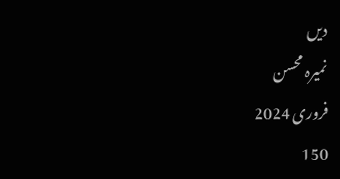دیں
نمیرہ محسن
فروری 2024
150